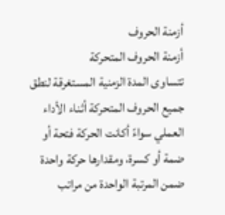أزمنة الحروف
أزمنة الحروف المتحركة
تتساوى المدة الزمنية المستغرقة لنطق جميع الحروف المتحركة أثناء الأداء العملي سواءً أكانت الحركة فتحة أو ضمة أو كسرة، ومقدارها حركة واحدة ضمن المرتبة الواحدة من مراتب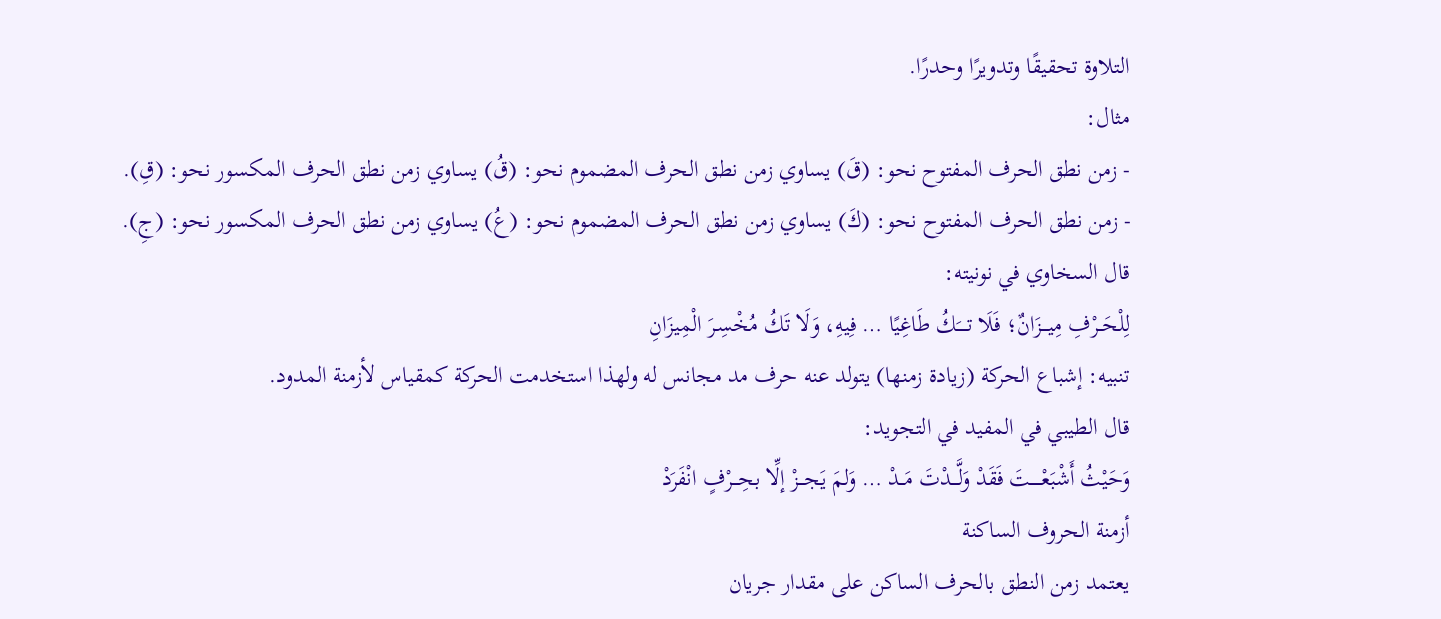التلاوة تحقيقًا وتدويرًا وحدرًا.
مثال:
- زمن نطق الحرف المفتوح نحو: (قَ) يساوي زمن نطق الحرف المضموم نحو: (قُ) يساوي زمن نطق الحرف المكسور نحو: (قِ).
- زمن نطق الحرف المفتوح نحو: (كَ) يساوي زمن نطق الحرف المضموم نحو: (عُ) يساوي زمن نطق الحرف المكسور نحو: (جِ).
قال السخاوي في نونيته:
لِلْحَــرْفِ مِيـــزَانٌ؛ فَلَا تــــَكُ طَاغِيًا … فِيهِ، وَلَا تَكُ مُخْسِـرَ الْمِيزَانِ
تنبيه: إشباع الحركة (زيادة زمنها) يتولد عنه حرف مد مجانس له ولهذا استخدمت الحركة كمقياس لأزمنة المدود.
قال الطيبي في المفيد في التجويد:
وَحَيْثُ أَشْبَعْـــــتَ فَقَدْ وَلَّـــدْتَ مَــدْ … وَلمَ يَجـــزْ إلِّا بحِـــرْفٍ انْفَرَدْ
أزمنة الحروف الساكنة
يعتمد زمن النطق بالحرف الساكن على مقدار جريان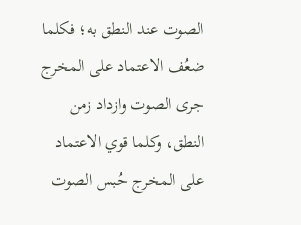الصوت عند النطق به؛ فكلما ضعُف الاعتماد على المخرج جرى الصوت وازداد زمن النطق، وكلما قوي الاعتماد على المخرج حُبس الصوت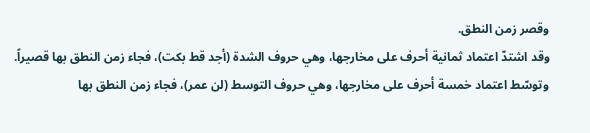وقصر زمن النطق.
وقد اشتدّ اعتماد ثمانية أحرف على مخارجها، وهي حروف الشدة (أجد قط بكت)، فجاء زمن النطق بها قصيراً. وتوسّط اعتماد خمسة أحرف على مخارجها، وهي حروف التوسط (لن عمر)، فجاء زمن النطق بها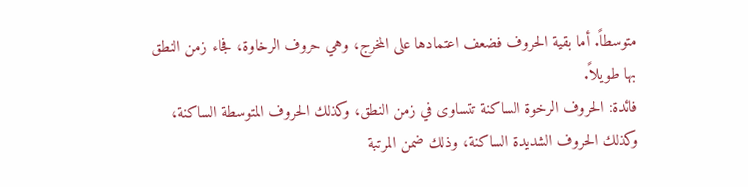متوسطاً. أما بقية الحروف فضعف اعتمادها على المخرج، وهي حروف الرخاوة، فجاء زمن النطق بها طويلاً.
فائدة: الحروف الرخوة الساكنة تتساوى في زمن النطق، وكذلك الحروف المتوسطة الساكنة، وكذلك الحروف الشديدة الساكنة، وذلك ضمن المرتبة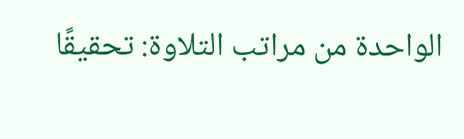الواحدة من مراتب التلاوة: تحقيقًا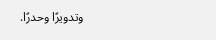وتدويرًا وحدرًا.